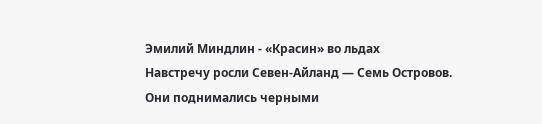Эмилий Миндлин - «Красин» во льдах
Навстречу росли Севен-Айланд — Семь Островов.
Они поднимались черными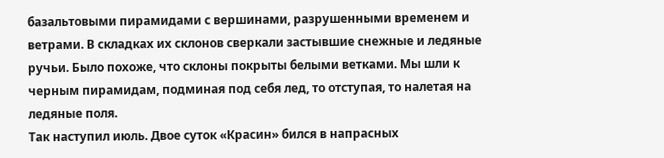базальтовыми пирамидами с вершинами, разрушенными временем и ветрами. В складках их склонов сверкали застывшие снежные и ледяные ручьи. Было похоже, что склоны покрыты белыми ветками. Мы шли к черным пирамидам, подминая под себя лед, то отступая, то налетая на ледяные поля.
Так наступил июль. Двое суток «Красин» бился в напрасных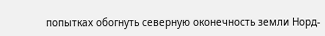попытках обогнуть северную оконечность земли Норд-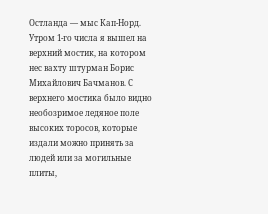Остланда — мыс Кап-Норд. Утром 1-го числа я вышел на верхний мостик, на котором нес вахту штурман Борис Михайлович Бачманов. С верхнего мостика было видно необозримое ледяное поле высоких торосов, которые издали можно принять за людей или за могильные плиты,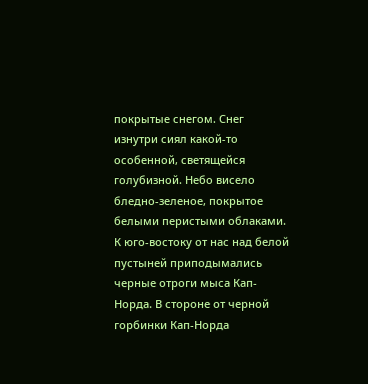покрытые снегом. Снег изнутри сиял какой-то особенной, светящейся голубизной. Небо висело бледно-зеленое, покрытое белыми перистыми облаками.
К юго-востоку от нас над белой пустыней приподымались черные отроги мыса Кап-Норда. В стороне от черной горбинки Кап-Норда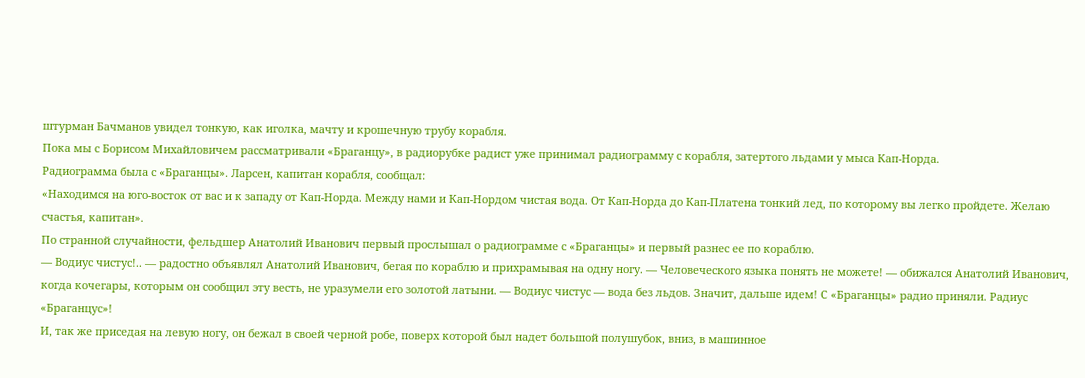штурман Бачманов увидел тонкую, как иголка, мачту и крошечную трубу корабля.
Пока мы с Борисом Михайловичем рассматривали «Браганцу», в радиорубке радист уже принимал радиограмму с корабля, затертого льдами у мыса Кап-Норда.
Радиограмма была с «Браганцы». Ларсен, капитан корабля, сообщал:
«Находимся на юго-восток от вас и к западу от Кап-Норда. Между нами и Кап-Нордом чистая вода. От Кап-Норда до Кап-Платена тонкий лед, по которому вы легко пройдете. Желаю счастья, капитан».
По странной случайности, фельдшер Анатолий Иванович первый прослышал о радиограмме с «Браганцы» и первый разнес ее по кораблю.
— Водиус чистус!.. — радостно объявлял Анатолий Иванович, бегая по кораблю и прихрамывая на одну ногу. — Человеческого языка понять не можете! — обижался Анатолий Иванович, когда кочегары, которым он сообщил эту весть, не уразумели его золотой латыни. — Водиус чистус — вода без льдов. Значит, дальше идем! С «Браганцы» радио приняли. Радиус «Браганцус»!
И, так же приседая на левую ногу, он бежал в своей черной робе, поверх которой был надет большой полушубок, вниз, в машинное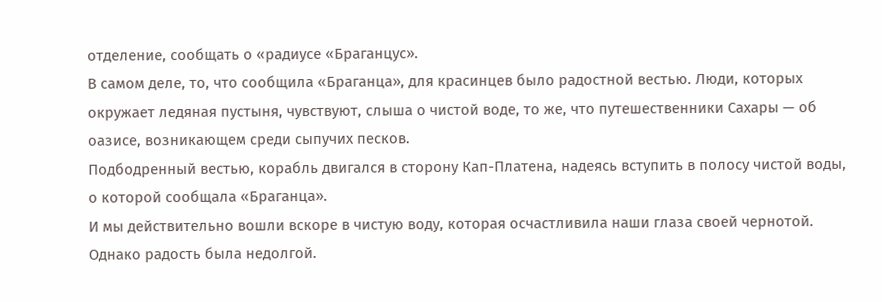отделение, сообщать о «радиусе «Браганцус».
В самом деле, то, что сообщила «Браганца», для красинцев было радостной вестью. Люди, которых окружает ледяная пустыня, чувствуют, слыша о чистой воде, то же, что путешественники Сахары — об оазисе, возникающем среди сыпучих песков.
Подбодренный вестью, корабль двигался в сторону Кап-Платена, надеясь вступить в полосу чистой воды, о которой сообщала «Браганца».
И мы действительно вошли вскоре в чистую воду, которая осчастливила наши глаза своей чернотой. Однако радость была недолгой.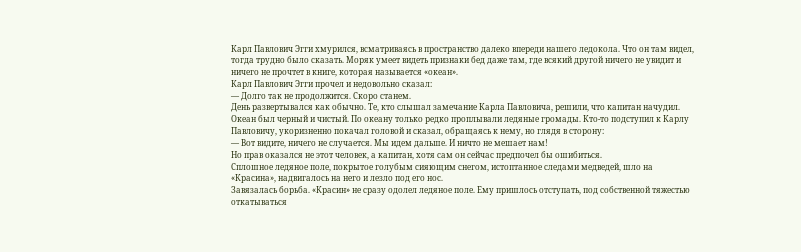Карл Павлович Эгги хмурился, всматриваясь в пространство далеко впереди нашего ледокола. Что он там видел, тогда трудно было сказать. Моряк умеет видеть признаки бед даже там, где всякий другой ничего не увидит и ничего не прочтет в книге, которая называется «океан».
Карл Павлович Эгги прочел и недовольно сказал:
— Долго так не продолжится. Скоро станем.
День развертывался как обычно. Те, кто слышал замечание Карла Павловича, решили, что капитан начудил. Океан был черный и чистый. По океану только редко проплывали ледяные громады. Кто-то подступил к Карлу Павловичу, укоризненно покачал головой и сказал, обращаясь к нему, но глядя в сторону:
— Вот видите, ничего не случается. Мы идем дальше. И ничто не мешает нам!
Но прав оказался не этот человек, а капитан, хотя сам он сейчас предпочел бы ошибиться.
Сплошное ледяное поле, покрытое голубым сияющим снегом, истоптанное следами медведей, шло на «Красина», надвигалось на него и лезло под его нос.
Завязалась борьба. «Красин» не сразу одолел ледяное поле. Ему пришлось отступать, под собственной тяжестью откатываться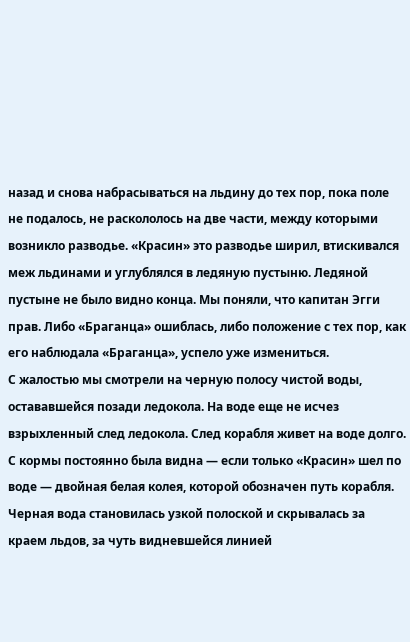назад и снова набрасываться на льдину до тех пор, пока поле не подалось, не раскололось на две части, между которыми возникло разводье. «Красин» это разводье ширил, втискивался меж льдинами и углублялся в ледяную пустыню. Ледяной пустыне не было видно конца. Мы поняли, что капитан Эгги прав. Либо «Браганца» ошиблась, либо положение с тех пор, как его наблюдала «Браганца», успело уже измениться.
С жалостью мы смотрели на черную полосу чистой воды, остававшейся позади ледокола. На воде еще не исчез взрыхленный след ледокола. След корабля живет на воде долго. С кормы постоянно была видна — если только «Красин» шел по воде — двойная белая колея, которой обозначен путь корабля.
Черная вода становилась узкой полоской и скрывалась за краем льдов, за чуть видневшейся линией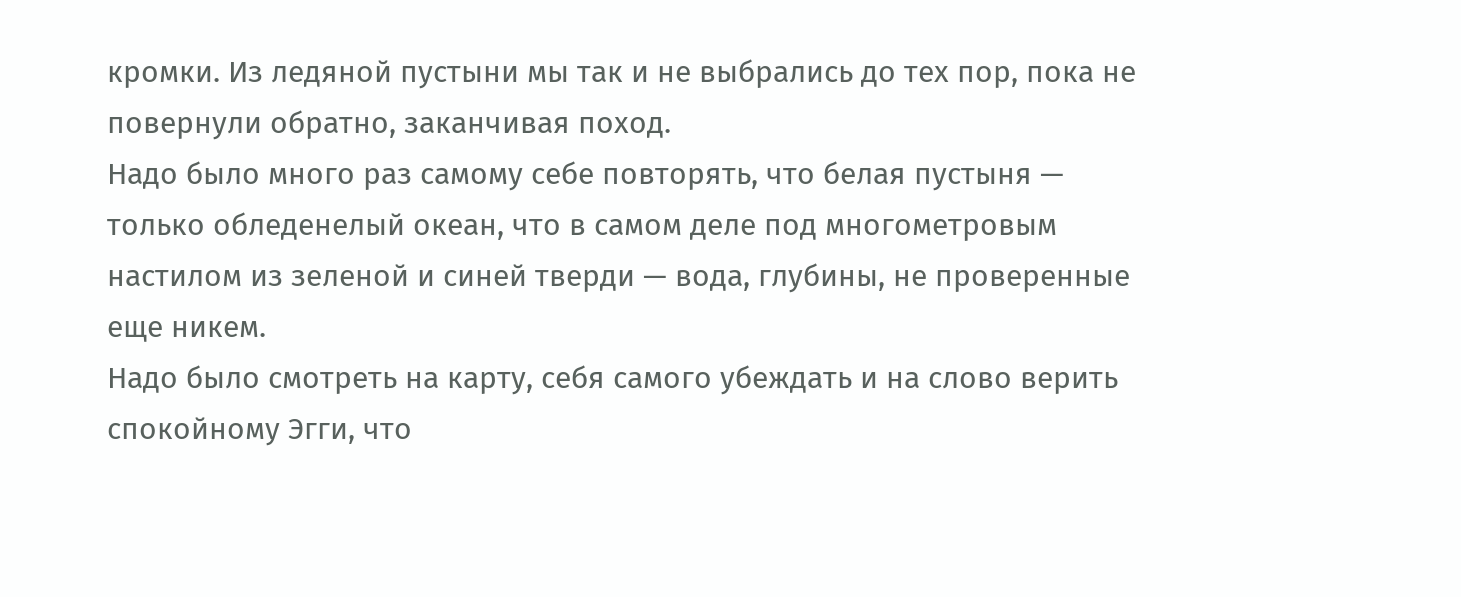кромки. Из ледяной пустыни мы так и не выбрались до тех пор, пока не повернули обратно, заканчивая поход.
Надо было много раз самому себе повторять, что белая пустыня — только обледенелый океан, что в самом деле под многометровым настилом из зеленой и синей тверди — вода, глубины, не проверенные еще никем.
Надо было смотреть на карту, себя самого убеждать и на слово верить спокойному Эгги, что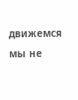движемся мы не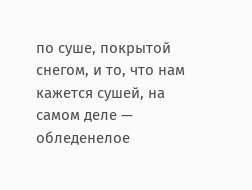по суше, покрытой снегом, и то, что нам кажется сушей, на самом деле — обледенелое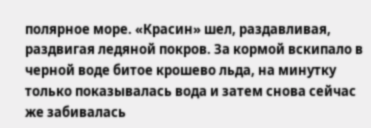полярное море. «Красин» шел, раздавливая, раздвигая ледяной покров. За кормой вскипало в черной воде битое крошево льда, на минутку только показывалась вода и затем снова сейчас же забивалась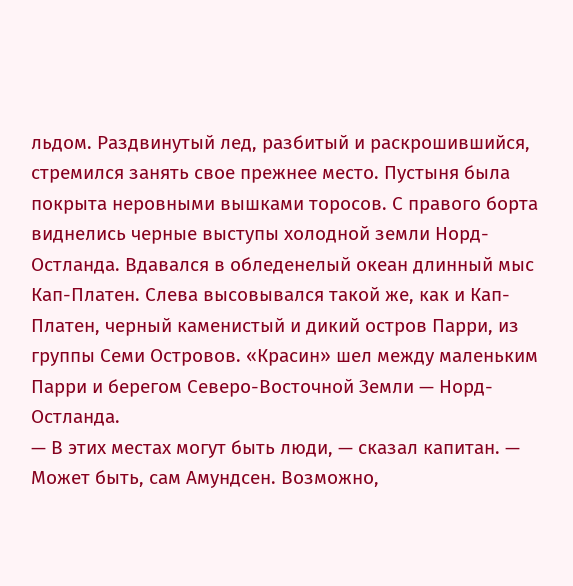льдом. Раздвинутый лед, разбитый и раскрошившийся, стремился занять свое прежнее место. Пустыня была покрыта неровными вышками торосов. С правого борта виднелись черные выступы холодной земли Норд-Остланда. Вдавался в обледенелый океан длинный мыс Кап-Платен. Слева высовывался такой же, как и Кап-Платен, черный каменистый и дикий остров Парри, из группы Семи Островов. «Красин» шел между маленьким Парри и берегом Северо-Восточной Земли — Норд-Остланда.
— В этих местах могут быть люди, — сказал капитан. — Может быть, сам Амундсен. Возможно,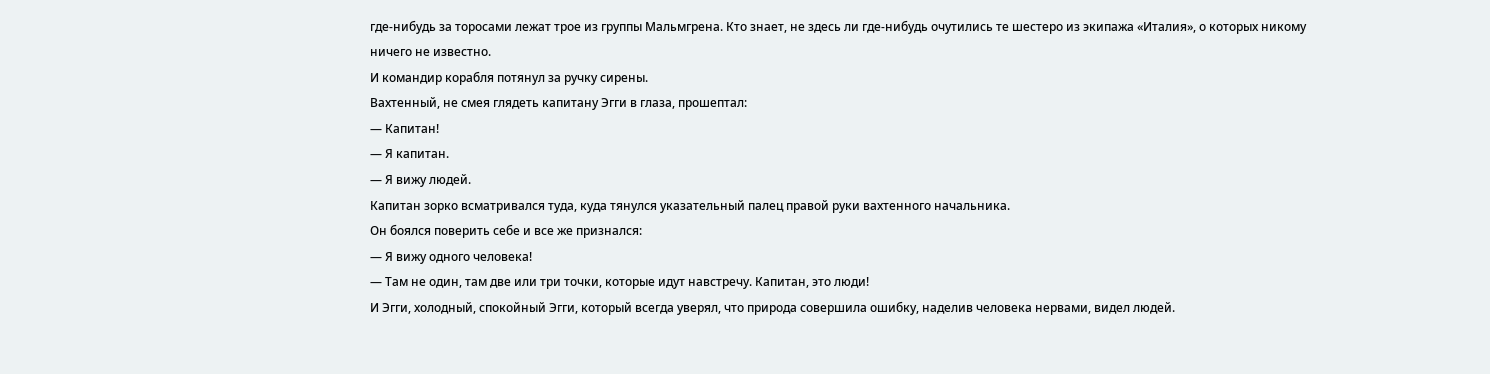где-нибудь за торосами лежат трое из группы Мальмгрена. Кто знает, не здесь ли где-нибудь очутились те шестеро из экипажа «Италия», о которых никому ничего не известно.
И командир корабля потянул за ручку сирены.
Вахтенный, не смея глядеть капитану Эгги в глаза, прошептал:
— Капитан!
— Я капитан.
— Я вижу людей.
Капитан зорко всматривался туда, куда тянулся указательный палец правой руки вахтенного начальника.
Он боялся поверить себе и все же признался:
— Я вижу одного человека!
— Там не один, там две или три точки, которые идут навстречу. Капитан, это люди!
И Эгги, холодный, спокойный Эгги, который всегда уверял, что природа совершила ошибку, наделив человека нервами, видел людей.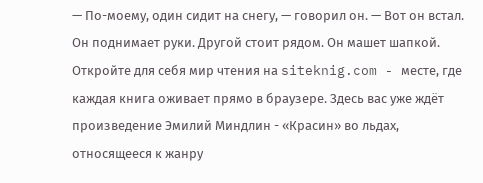— По-моему, один сидит на снегу, — говорил он. — Вот он встал. Он поднимает руки. Другой стоит рядом. Он машет шапкой.
Откройте для себя мир чтения на siteknig.com - месте, где каждая книга оживает прямо в браузере. Здесь вас уже ждёт произведение Эмилий Миндлин - «Красин» во льдах, относящееся к жанру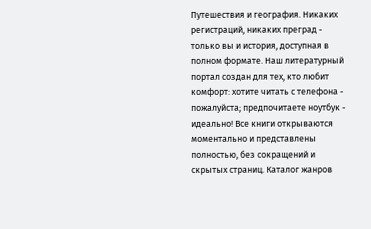Путешествия и география. Никаких регистраций, никаких преград - только вы и история, доступная в полном формате. Наш литературный портал создан для тех, кто любит комфорт: хотите читать с телефона - пожалуйста; предпочитаете ноутбук - идеально! Все книги открываются моментально и представлены полностью, без сокращений и скрытых страниц. Каталог жанров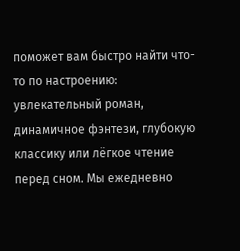поможет вам быстро найти что-то по настроению: увлекательный роман, динамичное фэнтези, глубокую классику или лёгкое чтение перед сном. Мы ежедневно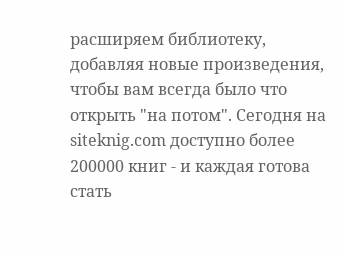расширяем библиотеку, добавляя новые произведения, чтобы вам всегда было что открыть "на потом". Сегодня на siteknig.com доступно более 200000 книг - и каждая готова стать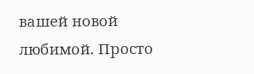вашей новой любимой. Просто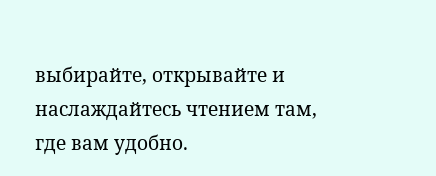выбирайте, открывайте и наслаждайтесь чтением там, где вам удобно.